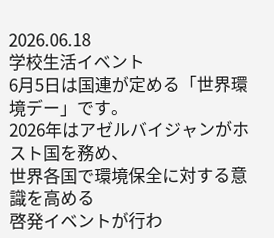2026.06.18
学校生活イベント
6月5日は国連が定める「世界環境デー」です。
2026年はアゼルバイジャンがホスト国を務め、
世界各国で環境保全に対する意識を高める
啓発イベントが行わ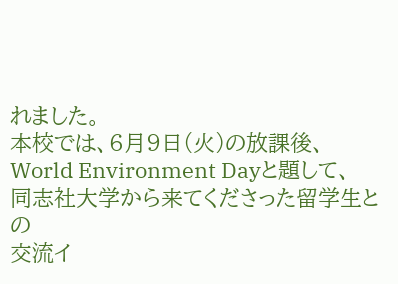れました。
本校では、6月9日(火)の放課後、
World Environment Dayと題して、
同志社大学から来てくださった留学生との
交流イ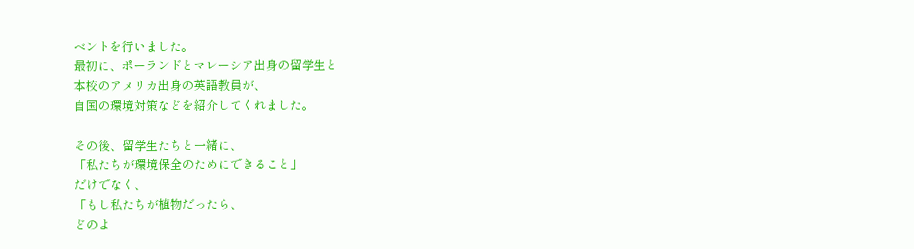ベントを行いました。
最初に、ポーランドとマレーシア出身の留学生と
本校のアメリカ出身の英語教員が、
自国の環境対策などを紹介してくれました。

その後、留学生たちと一緒に、
「私たちが環境保全のためにできること」
だけでなく、
「もし私たちが植物だったら、
どのよ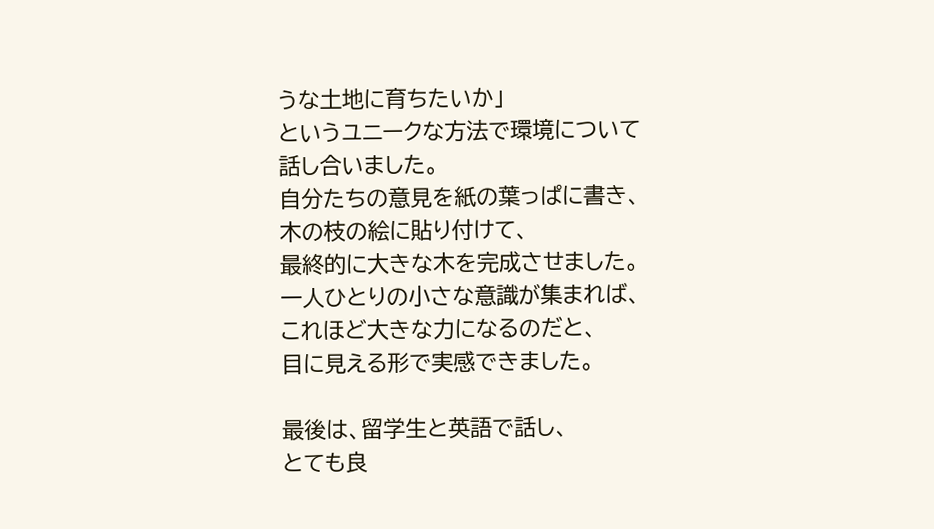うな土地に育ちたいか」
というユニークな方法で環境について
話し合いました。
自分たちの意見を紙の葉っぱに書き、
木の枝の絵に貼り付けて、
最終的に大きな木を完成させました。
一人ひとりの小さな意識が集まれば、
これほど大きな力になるのだと、
目に見える形で実感できました。

最後は、留学生と英語で話し、
とても良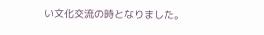い文化交流の時となりました。